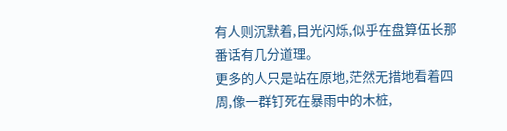有人则沉默着,目光闪烁,似乎在盘算伍长那番话有几分道理。
更多的人只是站在原地,茫然无措地看着四周,像一群钉死在暴雨中的木桩,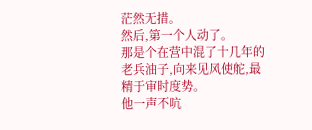茫然无措。
然后,第一个人动了。
那是个在营中混了十几年的老兵油子,向来见风使舵,最精于审时度势。
他一声不吭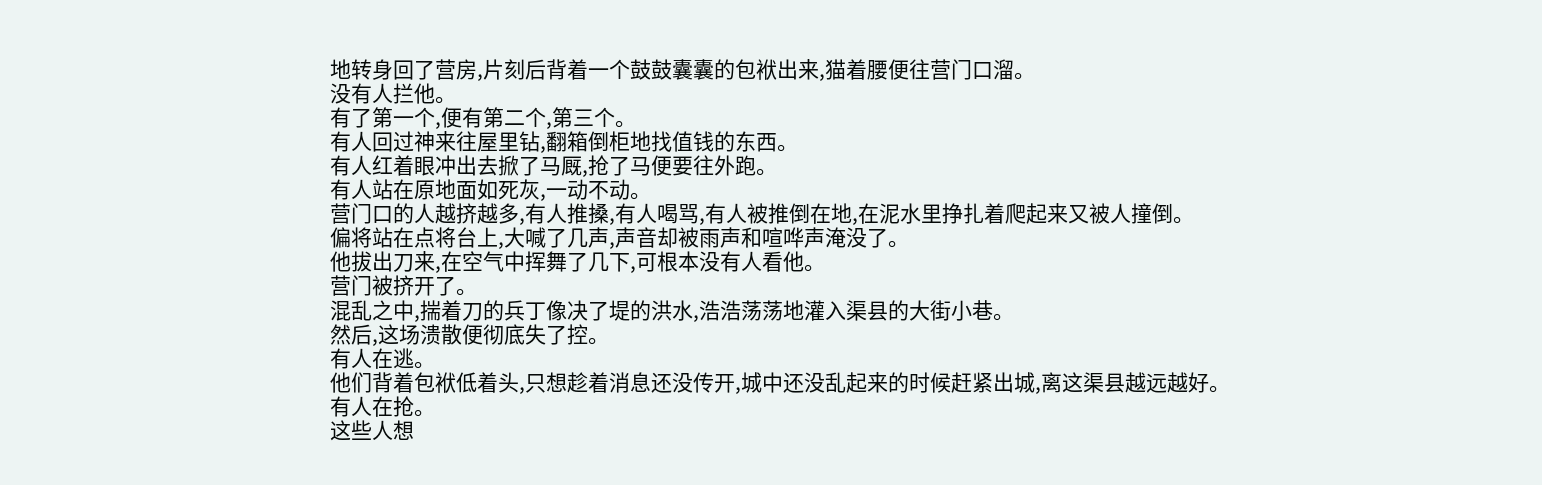地转身回了营房,片刻后背着一个鼓鼓囊囊的包袱出来,猫着腰便往营门口溜。
没有人拦他。
有了第一个,便有第二个,第三个。
有人回过神来往屋里钻,翻箱倒柜地找值钱的东西。
有人红着眼冲出去掀了马厩,抢了马便要往外跑。
有人站在原地面如死灰,一动不动。
营门口的人越挤越多,有人推搡,有人喝骂,有人被推倒在地,在泥水里挣扎着爬起来又被人撞倒。
偏将站在点将台上,大喊了几声,声音却被雨声和喧哗声淹没了。
他拔出刀来,在空气中挥舞了几下,可根本没有人看他。
营门被挤开了。
混乱之中,揣着刀的兵丁像决了堤的洪水,浩浩荡荡地灌入渠县的大街小巷。
然后,这场溃散便彻底失了控。
有人在逃。
他们背着包袱低着头,只想趁着消息还没传开,城中还没乱起来的时候赶紧出城,离这渠县越远越好。
有人在抢。
这些人想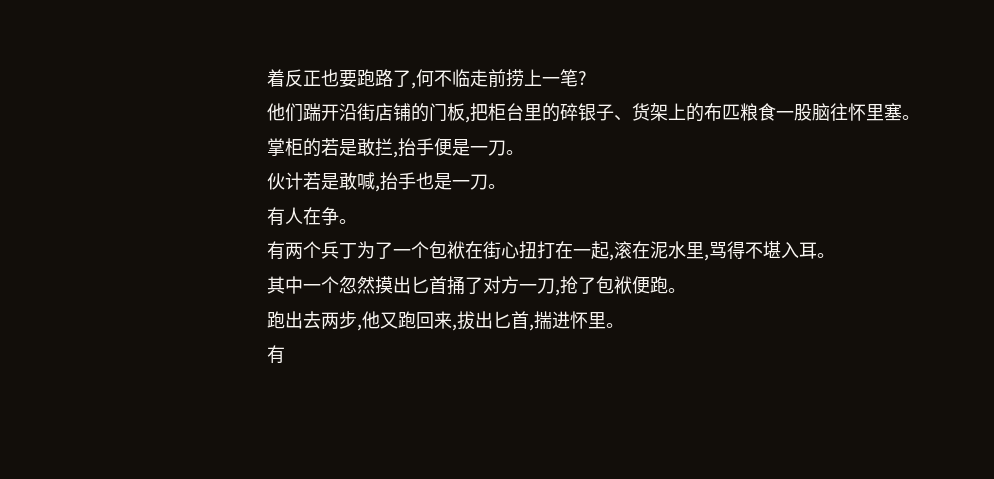着反正也要跑路了,何不临走前捞上一笔?
他们踹开沿街店铺的门板,把柜台里的碎银子、货架上的布匹粮食一股脑往怀里塞。
掌柜的若是敢拦,抬手便是一刀。
伙计若是敢喊,抬手也是一刀。
有人在争。
有两个兵丁为了一个包袱在街心扭打在一起,滚在泥水里,骂得不堪入耳。
其中一个忽然摸出匕首捅了对方一刀,抢了包袱便跑。
跑出去两步,他又跑回来,拔出匕首,揣进怀里。
有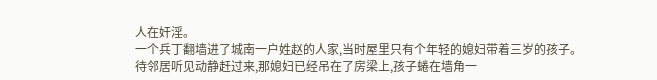人在奸淫。
一个兵丁翻墙进了城南一户姓赵的人家,当时屋里只有个年轻的媳妇带着三岁的孩子。
待邻居听见动静赶过来,那媳妇已经吊在了房梁上,孩子蜷在墙角一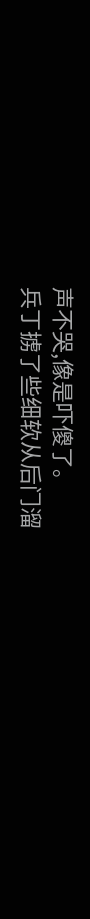声不哭,像是吓傻了。
兵丁掳了些细软从后门溜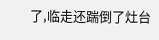了,临走还踹倒了灶台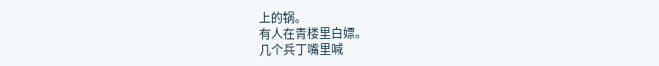上的锅。
有人在青楼里白嫖。
几个兵丁嘴里喊